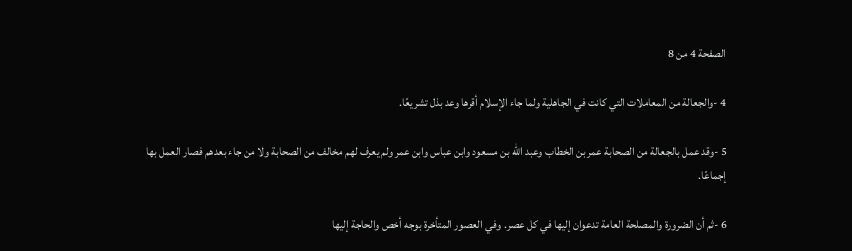الصفحة 4 من 8

4 -والجعالة من المعاملات التي كانت في الجاهلية ولما جاء الإسلام أقرها وعد بذل تشريعًا.

5 -وقد عمل بالجعالة من الصحابة عمر بن الخطاب وعبد الله بن مسعود وابن عباس وابن عمر ولم يعرف لهم مخالف من الصحابة ولا من جاء بعدهم فصار العمل بها إجماعًا.

6 -ثم أن الضرورة والمصلحة العامة تدعوان إليها في كل عصر. وفي العصور المتأخرة بوجه أخص والحاجة إليها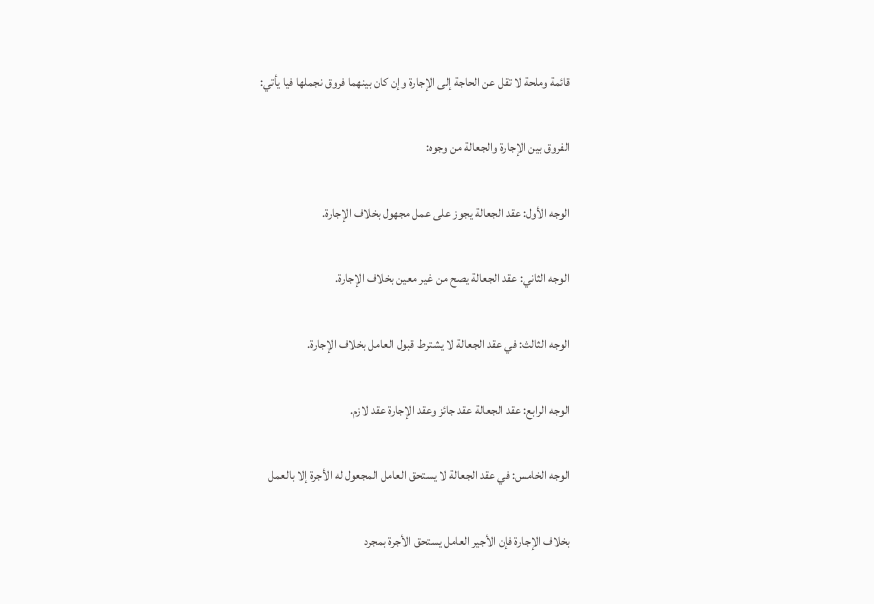قائمة وملحة لا تقل عن الحاجة إلى الإجارة وإن كان بينهما فروق نجملها فيا يأتي:

الفروق بين الإجارة والجعالة من وجوه:

الوجه الأول: عقد الجعالة يجوز على عمل مجهول بخلاف الإجارة.

الوجه الثاني: عقد الجعالة يصح من غير معين بخلاف الإجارة.

الوجه الثالث: في عقد الجعالة لا يشترط قبول العامل بخلاف الإجارة.

الوجه الرابع: عقد الجعالة عقد جائز وعقد الإجارة عقد لازم.

الوجه الخامس: في عقد الجعالة لا يستحق العامل المجعول له الأجرة إلا بالعمل

بخلاف الإجارة فإن الأجير العامل يستحق الأجرة بمجرد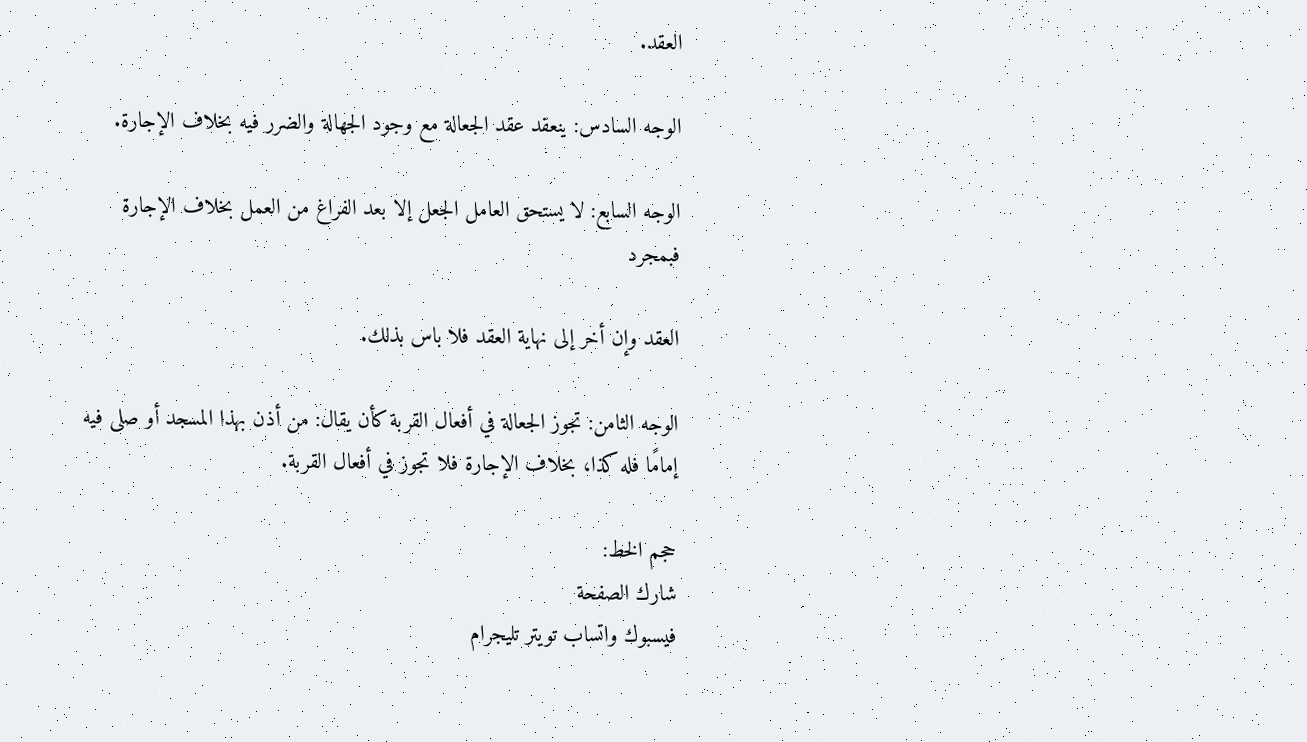العقد.

الوجه السادس: ينعقد عقد الجعالة مع وجود الجهالة والضرر فيه بخلاف الإجارة.

الوجه السابع: لا يستحق العامل الجعل إلا بعد الفراغ من العمل بخلاف الإجارة فبمجرد

العقد وإن أخر إلى نهاية العقد فلا باس بذلك.

الوجه الثامن: تجوز الجعالة في أفعال القربة كأن يقال: من أذن بهذا المسجد أو صلى فيه إمامًا فله كذا، بخلاف الإجارة فلا تجوز في أفعال القربة.

حجم الخط:
شارك الصفحة
فيسبوك واتساب تويتر تليجرام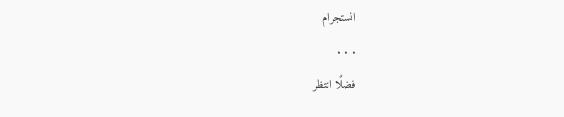انستجرام
. . .
فضلًا انتظر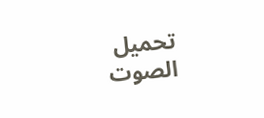تحميل الصوت